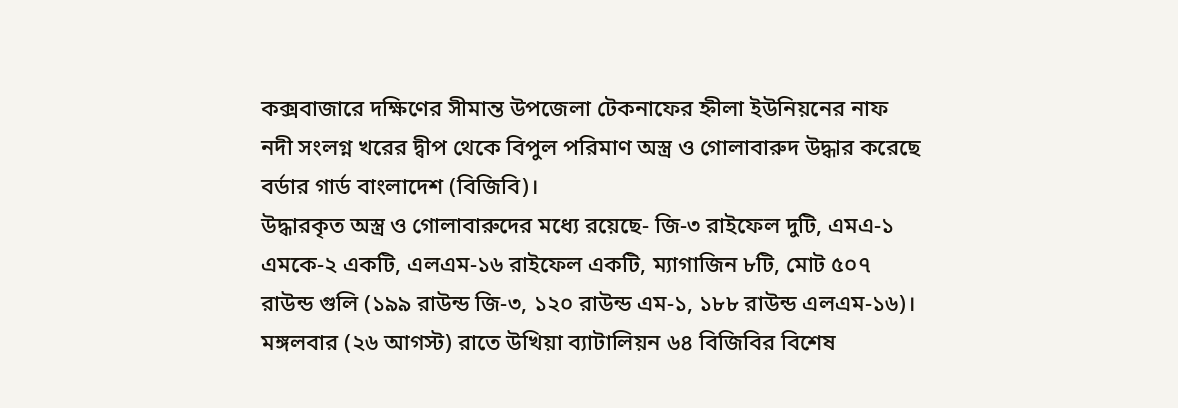কক্সবাজারে দক্ষিণের সীমান্ত উপজেলা টেকনাফের হ্নীলা ইউনিয়নের নাফ নদী সংলগ্ন খরের দ্বীপ থেকে বিপুল পরিমাণ অস্ত্র ও গোলাবারুদ উদ্ধার করেছে বর্ডার গার্ড বাংলাদেশ (বিজিবি)।
উদ্ধারকৃত অস্ত্র ও গোলাবারুদের মধ্যে রয়েছে- জি-৩ রাইফেল দুটি, এমএ-১ এমকে-২ একটি, এলএম-১৬ রাইফেল একটি, ম্যাগাজিন ৮টি, মোট ৫০৭ রাউন্ড গুলি (১৯৯ রাউন্ড জি-৩, ১২০ রাউন্ড এম-১, ১৮৮ রাউন্ড এলএম-১৬)।
মঙ্গলবার (২৬ আগস্ট) রাতে উখিয়া ব্যাটালিয়ন ৬৪ বিজিবির বিশেষ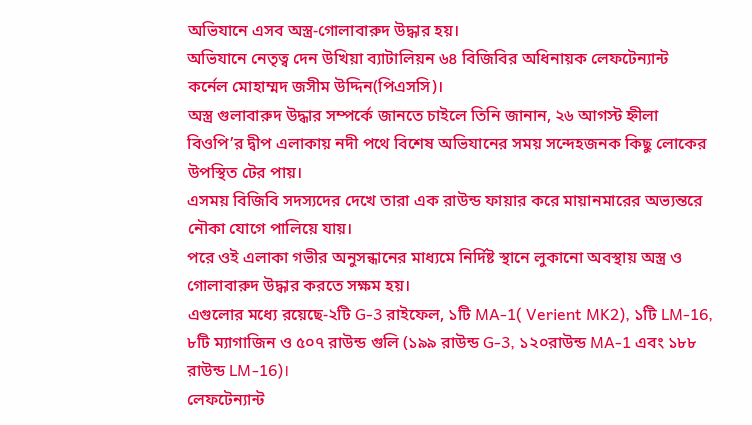অভিযানে এসব অস্ত্র-গোলাবারুদ উদ্ধার হয়।
অভিযানে নেতৃত্ব দেন উখিয়া ব্যাটালিয়ন ৬৪ বিজিবির অধিনায়ক লেফটেন্যান্ট কর্নেল মোহাম্মদ জসীম উদ্দিন(পিএসসি)।
অস্ত্র গুলাবারুদ উদ্ধার সম্পর্কে জানতে চাইলে তিনি জানান, ২৬ আগস্ট হ্নীলা বিওপি’র দ্বীপ এলাকায় নদী পথে বিশেষ অভিযানের সময় সন্দেহজনক কিছু লোকের উপস্থিত টের পায়।
এসময় বিজিবি সদস্যদের দেখে তারা এক রাউন্ড ফায়ার করে মায়ানমারের অভ্যন্তরে নৌকা যোগে পালিয়ে যায়।
পরে ওই এলাকা গভীর অনুসন্ধানের মাধ্যমে নির্দিষ্ট স্থানে লুকানো অবস্থায় অস্ত্র ও গোলাবারুদ উদ্ধার করতে সক্ষম হয়।
এগুলোর মধ্যে রয়েছে-২টি G-3 রাইফেল, ১টি MA-1( Verient MK2), ১টি LM-16, ৮টি ম্যাগাজিন ও ৫০৭ রাউন্ড গুলি (১৯৯ রাউন্ড G-3, ১২০রাউন্ড MA-1 এবং ১৮৮ রাউন্ড LM-16)।
লেফটেন্যান্ট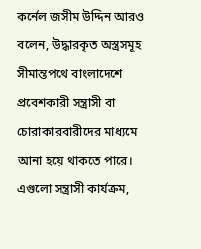কর্নেল জসীম উদ্দিন আরও বলেন, উদ্ধারকৃত অস্ত্রসমূহ সীমান্তপথে বাংলাদেশে প্রবেশকারী সন্ত্রাসী বা চোরাকারবারীদের মাধ্যমে আনা হয়ে থাকতে পারে।
এগুলো সন্ত্রাসী কার্যক্রম,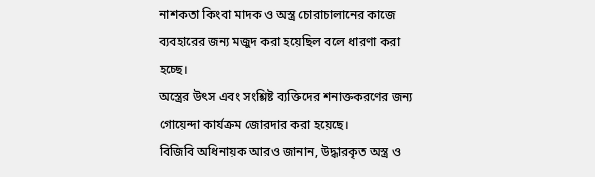নাশকতা কিংবা মাদক ও অস্ত্র চোরাচালানের কাজে ব্যবহারের জন্য মজুদ করা হয়েছিল বলে ধারণা করা হচ্ছে।
অস্ত্রের উৎস এবং সংশ্লিষ্ট ব্যক্তিদের শনাক্তকরণের জন্য গোয়েন্দা কার্যক্রম জোরদার করা হয়েছে।
বিজিবি অধিনায়ক আরও জানান, উদ্ধারকৃত অস্ত্র ও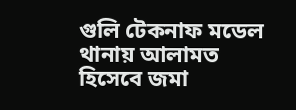গুলি টেকনাফ মডেল থানায় আলামত হিসেবে জমা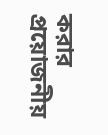করার প্রয়োজনীয়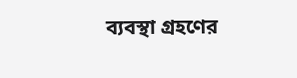ব্যবস্থা গ্রহণের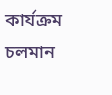কার্যক্রম চলমান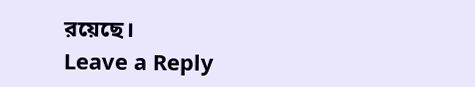রয়েছে।
Leave a Reply